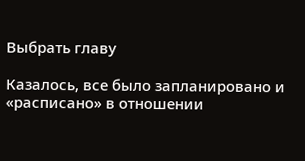Выбрать главу

Казалось, все было запланировано и «расписано» в отношении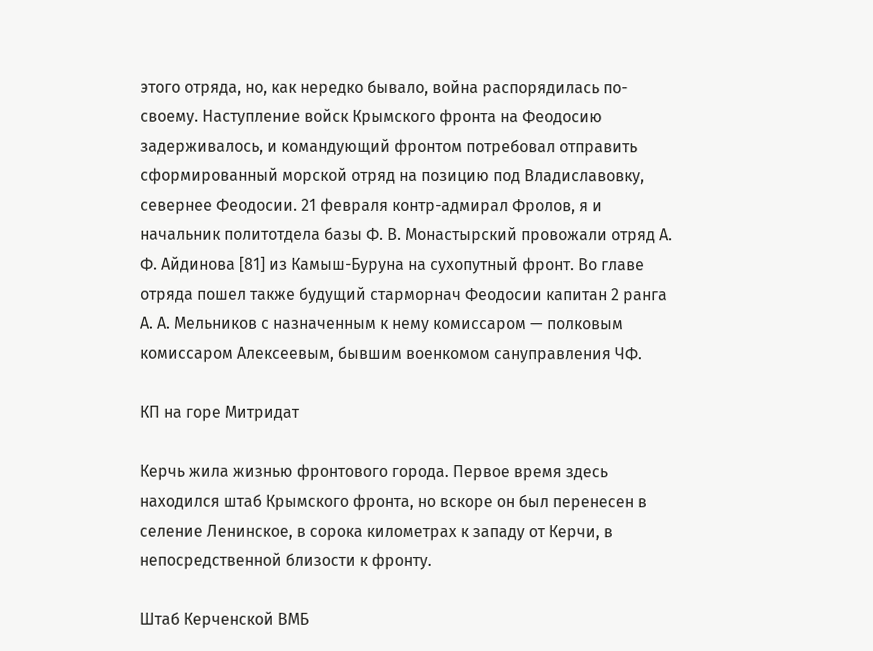этого отряда, но, как нередко бывало, война распорядилась по-своему. Наступление войск Крымского фронта на Феодосию задерживалось, и командующий фронтом потребовал отправить сформированный морской отряд на позицию под Владиславовку, севернее Феодосии. 21 февраля контр-адмирал Фролов, я и начальник политотдела базы Ф. В. Монастырский провожали отряд А. Ф. Айдинова [81] из Камыш-Буруна на сухопутный фронт. Во главе отряда пошел также будущий старморнач Феодосии капитан 2 ранга А. А. Мельников с назначенным к нему комиссаром — полковым комиссаром Алексеевым, бывшим военкомом сануправления ЧФ.

КП на горе Митридат

Керчь жила жизнью фронтового города. Первое время здесь находился штаб Крымского фронта, но вскоре он был перенесен в селение Ленинское, в сорока километрах к западу от Керчи, в непосредственной близости к фронту.

Штаб Керченской ВМБ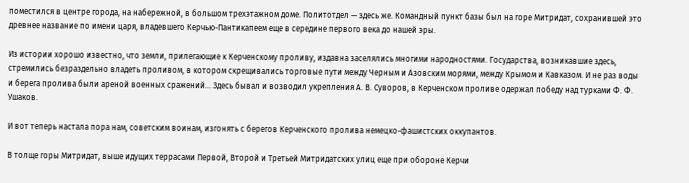поместился в центре города, на набережной, в большом трехэтажном доме. Политотдел — здесь же. Командный пункт базы был на горе Митридат, сохранившей это древнее название по имени царя, владевшего Керчью-Пантикапеем еще в середине первого века до нашей эры.

Из истории хорошо известно, что земли, прилегающие к Керченскому проливу, издавна заселялись многими народностями. Государства, возникавшие здесь, стремились безраздельно владеть проливом, в котором скрещивались торговые пути между Черным и Азовским морями, между Крымом и Кавказом. И не раз воды и берега пролива были ареной военных сражений... Здесь бывал и возводил укрепления А. В. Суворов, в Керченском проливе одержал победу над турками Ф. Ф. Ушаков.

И вот теперь настала пора нам, советским воинам, изгонять с берегов Керченского пролива немецко-фашистских оккупантов.

В толще горы Митридат, выше идущих террасами Первой, Второй и Третьей Митридатских улиц еще при обороне Керчи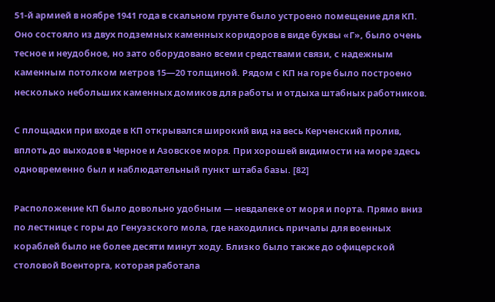51-й армией в ноябре 1941 года в скальном грунте было устроено помещение для КП. Оно состояло из двух подземных каменных коридоров в виде буквы «Г», было очень тесное и неудобное, но зато оборудовано всеми средствами связи, с надежным каменным потолком метров 15—20 толщиной. Рядом с КП на горе было построено несколько небольших каменных домиков для работы и отдыха штабных работников.

С площадки при входе в КП открывался широкий вид на весь Керченский пролив, вплоть до выходов в Черное и Азовское моря. При хорошей видимости на море здесь одновременно был и наблюдательный пункт штаба базы. [82]

Расположение КП было довольно удобным — невдалеке от моря и порта. Прямо вниз по лестнице с горы до Генуэзского мола, где находились причалы для военных кораблей было не более десяти минут ходу. Близко было также до офицерской столовой Военторга, которая работала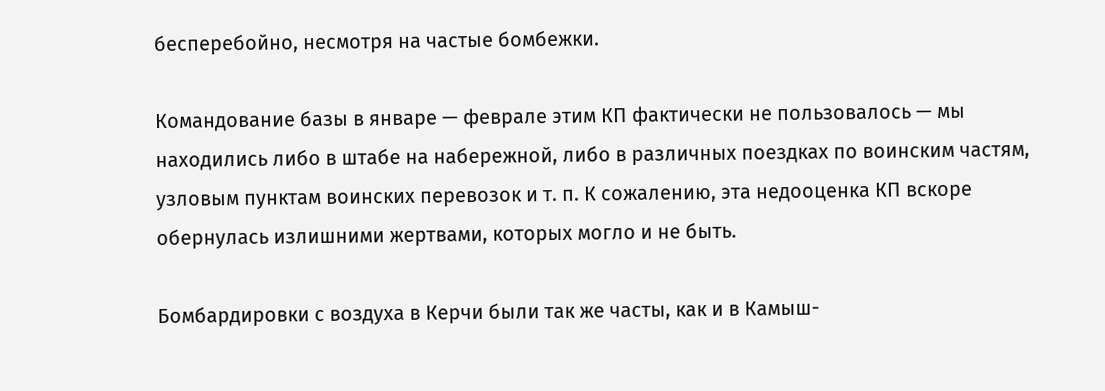бесперебойно, несмотря на частые бомбежки.

Командование базы в январе — феврале этим КП фактически не пользовалось — мы находились либо в штабе на набережной, либо в различных поездках по воинским частям, узловым пунктам воинских перевозок и т. п. К сожалению, эта недооценка КП вскоре обернулась излишними жертвами, которых могло и не быть.

Бомбардировки с воздуха в Керчи были так же часты, как и в Камыш-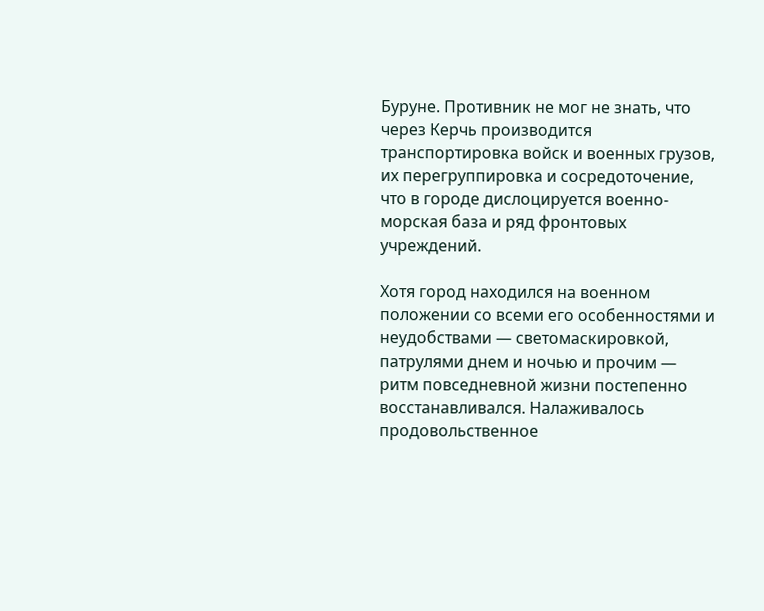Буруне. Противник не мог не знать, что через Керчь производится транспортировка войск и военных грузов, их перегруппировка и сосредоточение, что в городе дислоцируется военно-морская база и ряд фронтовых учреждений.

Хотя город находился на военном положении со всеми его особенностями и неудобствами — светомаскировкой, патрулями днем и ночью и прочим — ритм повседневной жизни постепенно восстанавливался. Налаживалось продовольственное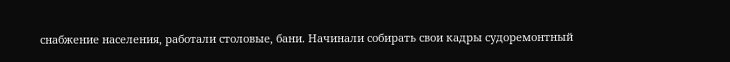снабжение населения, работали столовые, бани. Начинали собирать свои кадры судоремонтный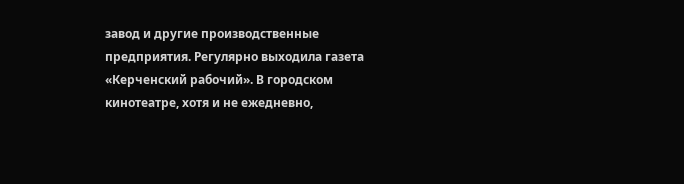завод и другие производственные предприятия. Регулярно выходила газета «Керченский рабочий». В городском кинотеатре, хотя и не ежедневно,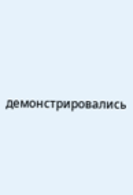демонстрировались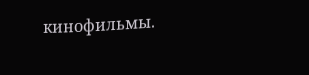кинофильмы.